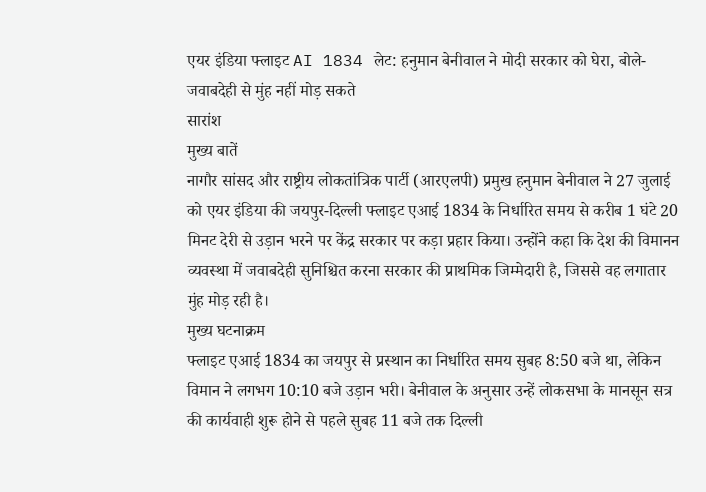एयर इंडिया फ्लाइट AI 1834 लेट: हनुमान बेनीवाल ने मोदी सरकार को घेरा, बोले- जवाबदेही से मुंह नहीं मोड़ सकते
सारांश
मुख्य बातें
नागौर सांसद और राष्ट्रीय लोकतांत्रिक पार्टी (आरएलपी) प्रमुख हनुमान बेनीवाल ने 27 जुलाई को एयर इंडिया की जयपुर-दिल्ली फ्लाइट एआई 1834 के निर्धारित समय से करीब 1 घंटे 20 मिनट देरी से उड़ान भरने पर केंद्र सरकार पर कड़ा प्रहार किया। उन्होंने कहा कि देश की विमानन व्यवस्था में जवाबदेही सुनिश्चित करना सरकार की प्राथमिक जिम्मेदारी है, जिससे वह लगातार मुंह मोड़ रही है।
मुख्य घटनाक्रम
फ्लाइट एआई 1834 का जयपुर से प्रस्थान का निर्धारित समय सुबह 8:50 बजे था, लेकिन विमान ने लगभग 10:10 बजे उड़ान भरी। बेनीवाल के अनुसार उन्हें लोकसभा के मानसून सत्र की कार्यवाही शुरू होने से पहले सुबह 11 बजे तक दिल्ली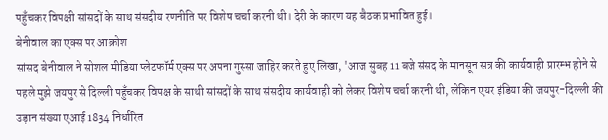पहुँचकर विपक्षी सांसदों के साथ संसदीय रणनीति पर विशेष चर्चा करनी थी। देरी के कारण यह बैठक प्रभावित हुई।
बेनीवाल का एक्स पर आक्रोश
सांसद बेनीवाल ने सोशल मीडिया प्लेटफॉर्म एक्स पर अपना गुस्सा जाहिर करते हुए लिखा, 'आज सुबह 11 बजे संसद के मानसून सत्र की कार्यवाही प्रारम्भ होने से पहले मुझे जयपुर से दिल्ली पहुँचकर विपक्ष के साथी सांसदों के साथ संसदीय कार्यवाही को लेकर विशेष चर्चा करनी थी, लेकिन एयर इंडिया की जयपुर-दिल्ली की उड़ान संख्या एआई 1834 निर्धारित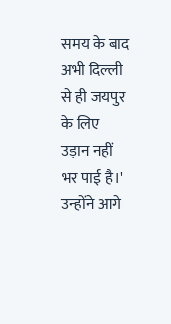समय के बाद अभी दिल्ली से ही जयपुर के लिए उड़ान नहीं भर पाई है।' उन्होंने आगे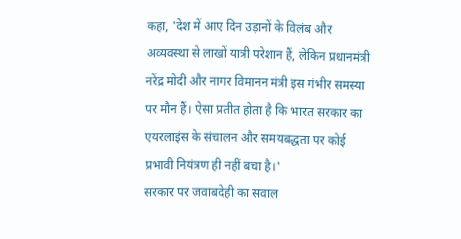कहा, 'देश में आए दिन उड़ानों के विलंब और अव्यवस्था से लाखों यात्री परेशान हैं, लेकिन प्रधानमंत्री नरेंद्र मोदी और नागर विमानन मंत्री इस गंभीर समस्या पर मौन हैं। ऐसा प्रतीत होता है कि भारत सरकार का एयरलाइंस के संचालन और समयबद्धता पर कोई प्रभावी नियंत्रण ही नहीं बचा है।'
सरकार पर जवाबदेही का सवाल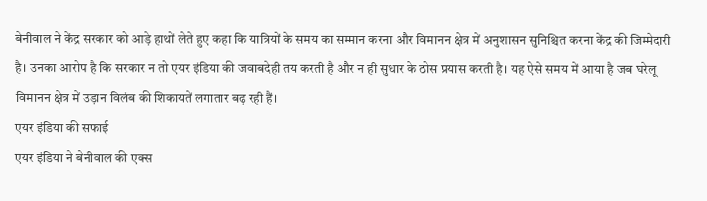बेनीवाल ने केंद्र सरकार को आड़े हाथों लेते हुए कहा कि यात्रियों के समय का सम्मान करना और विमानन क्षेत्र में अनुशासन सुनिश्चित करना केंद्र की जिम्मेदारी है। उनका आरोप है कि सरकार न तो एयर इंडिया की जवाबदेही तय करती है और न ही सुधार के ठोस प्रयास करती है। यह ऐसे समय में आया है जब घरेलू विमानन क्षेत्र में उड़ान विलंब की शिकायतें लगातार बढ़ रही हैं।
एयर इंडिया की सफाई
एयर इंडिया ने बेनीवाल की एक्स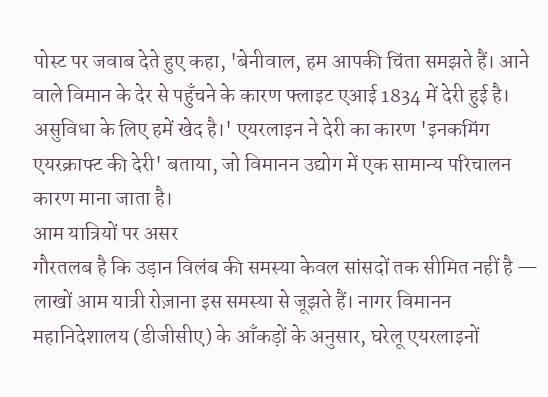पोस्ट पर जवाब देते हुए कहा, 'बेनीवाल, हम आपकी चिंता समझते हैं। आने वाले विमान के देर से पहुँचने के कारण फ्लाइट एआई 1834 में देरी हुई है। असुविधा के लिए हमें खेद है।' एयरलाइन ने देरी का कारण 'इनकमिंग एयरक्राफ्ट की देरी' बताया, जो विमानन उद्योग में एक सामान्य परिचालन कारण माना जाता है।
आम यात्रियों पर असर
गौरतलब है कि उड़ान विलंब की समस्या केवल सांसदों तक सीमित नहीं है — लाखों आम यात्री रोज़ाना इस समस्या से जूझते हैं। नागर विमानन महानिदेशालय (डीजीसीए) के आँकड़ों के अनुसार, घरेलू एयरलाइनों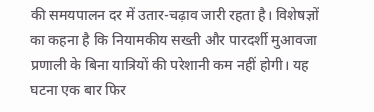की समयपालन दर में उतार-चढ़ाव जारी रहता है। विशेषज्ञों का कहना है कि नियामकीय सख्ती और पारदर्शी मुआवजा प्रणाली के बिना यात्रियों की परेशानी कम नहीं होगी। यह घटना एक बार फिर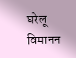घरेलू विमानन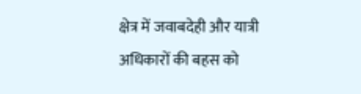क्षेत्र में जवाबदेही और यात्री अधिकारों की बहस को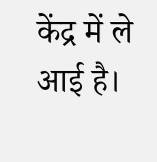केंद्र में ले आई है।